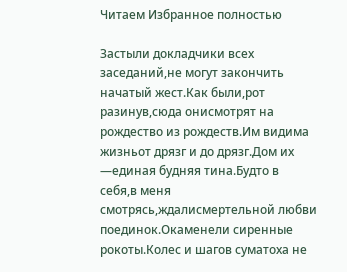Читаем Избранное полностью

Застыли докладчики всех заседаний,не могут закончить начатый жест.Как были,рот разинув,сюда онисмотрят на рождество из рождеств.Им видима жизньот дрязг и до дрязг.Дом их —единая будняя тина.Будто в себя,в меня смотрясь,ждалисмертельной любви поединок.Окаменели сиренные рокоты.Колес и шагов суматоха не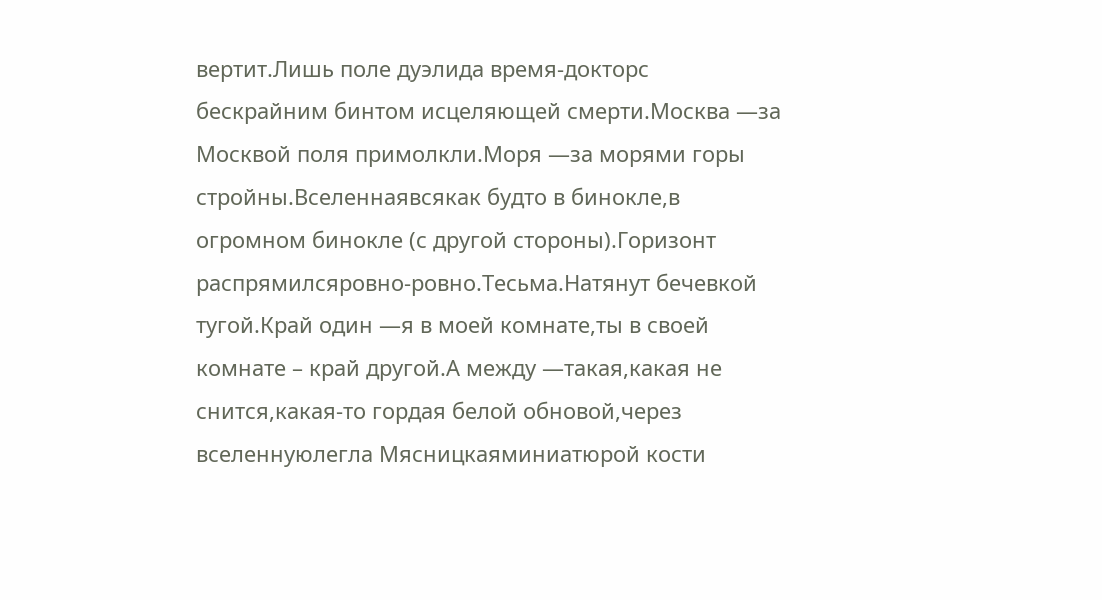вертит.Лишь поле дуэлида время-докторс бескрайним бинтом исцеляющей смерти.Москва —за Москвой поля примолкли.Моря —за морями горы стройны.Вселеннаявсякак будто в бинокле,в огромном бинокле (с другой стороны).Горизонт распрямилсяровно-ровно.Тесьма.Натянут бечевкой тугой.Край один —я в моей комнате,ты в своей комнате – край другой.А между —такая,какая не снится,какая-то гордая белой обновой,через вселеннуюлегла Мясницкаяминиатюрой кости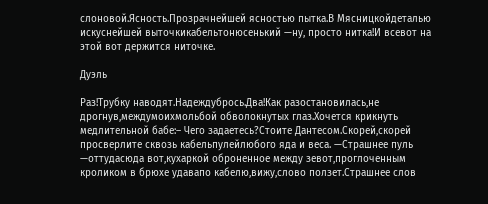слоновой.Ясность.Прозрачнейшей ясностью пытка.В Мясницкойдеталью искуснейшей выточкикабельтонюсенький —ну, просто нитка!И всeвот на этой вот держится ниточке.

Дуэль

Раз!Трубку наводят.Надеждубрось.Два!Как разостановилась,не дрогнув,междумоихмольбой обволокнутых глаз.Хочется крикнуть медлительной бабе:– Чего задаетесь?Стоите Дантесом.Скорей,скорей просверлите сквозь кабельпулейлюбого яда и веса. —Страшнее пуль —оттудасюда вот,кухаркой оброненное между зевот,проглоченным кроликом в брюхе удавапо кабелю,вижу,слово ползет.Страшнее слов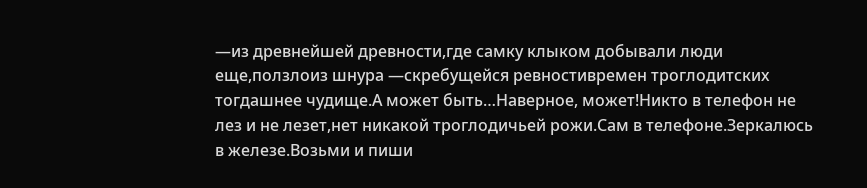—из древнейшей древности,где самку клыком добывали люди еще,ползлоиз шнура —скребущейся ревностивремен троглодитских тогдашнее чудище.А может быть…Наверное, может!Никто в телефон не лез и не лезет,нет никакой троглодичьей рожи.Сам в телефоне.Зеркалюсь в железе.Возьми и пиши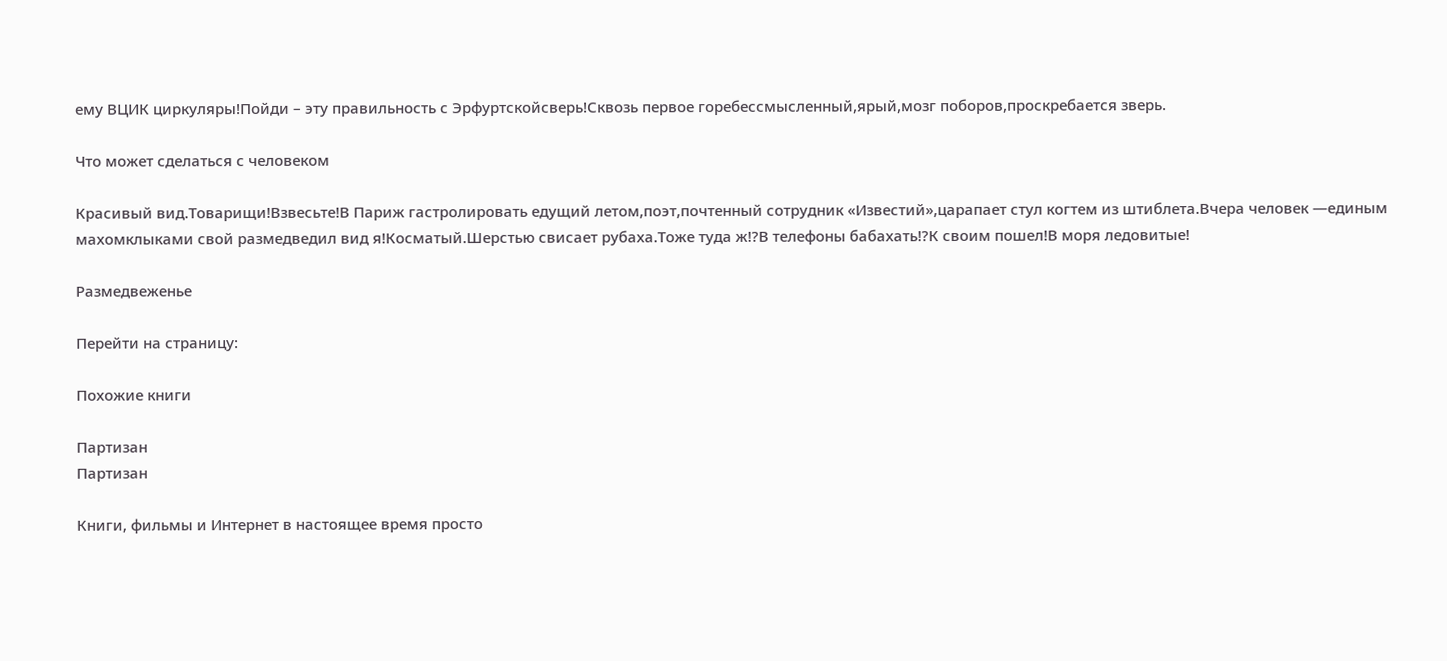ему ВЦИК циркуляры!Пойди – эту правильность с Эрфуртскойсверь!Сквозь первое горебессмысленный,ярый,мозг поборов,проскребается зверь.

Что может сделаться с человеком

Красивый вид.Товарищи!Взвесьте!В Париж гастролировать едущий летом,поэт,почтенный сотрудник «Известий»,царапает стул когтем из штиблета.Вчера человек —единым махомклыками свой размедведил вид я!Косматый.Шерстью свисает рубаха.Тоже туда ж!?В телефоны бабахать!?К своим пошел!В моря ледовитые!

Размедвеженье

Перейти на страницу:

Похожие книги

Партизан
Партизан

Книги, фильмы и Интернет в настоящее время просто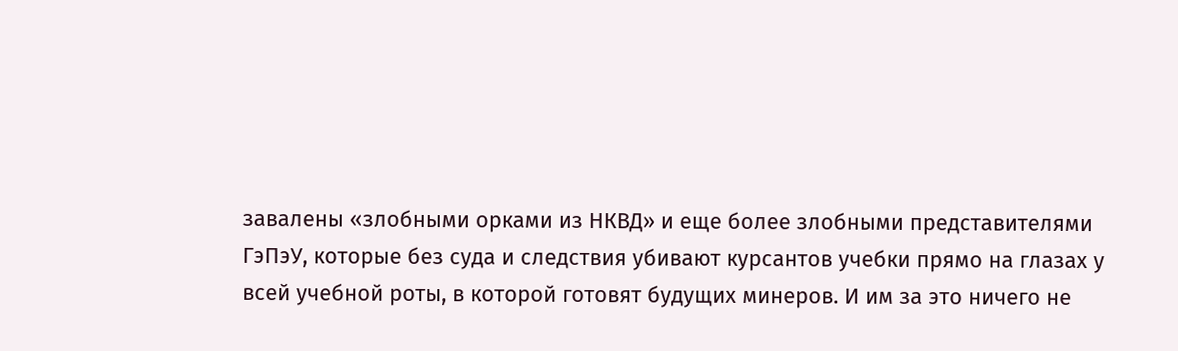завалены «злобными орками из НКВД» и еще более злобными представителями ГэПэУ, которые без суда и следствия убивают курсантов учебки прямо на глазах у всей учебной роты, в которой готовят будущих минеров. И им за это ничего не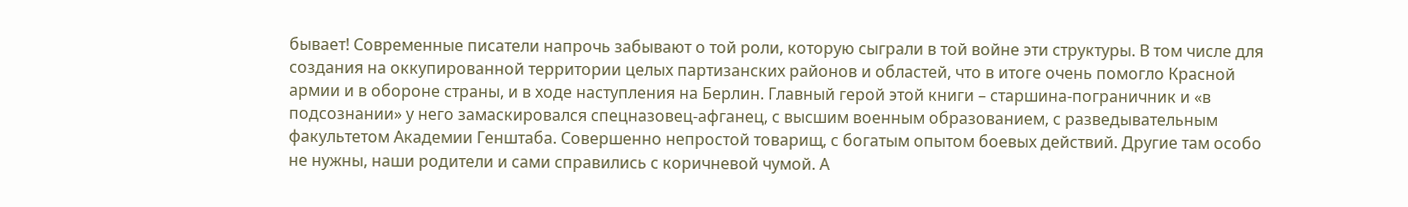бывает! Современные писатели напрочь забывают о той роли, которую сыграли в той войне эти структуры. В том числе для создания на оккупированной территории целых партизанских районов и областей, что в итоге очень помогло Красной армии и в обороне страны, и в ходе наступления на Берлин. Главный герой этой книги – старшина-пограничник и «в подсознании» у него замаскировался спецназовец-афганец, с высшим военным образованием, с разведывательным факультетом Академии Генштаба. Совершенно непростой товарищ, с богатым опытом боевых действий. Другие там особо не нужны, наши родители и сами справились с коричневой чумой. А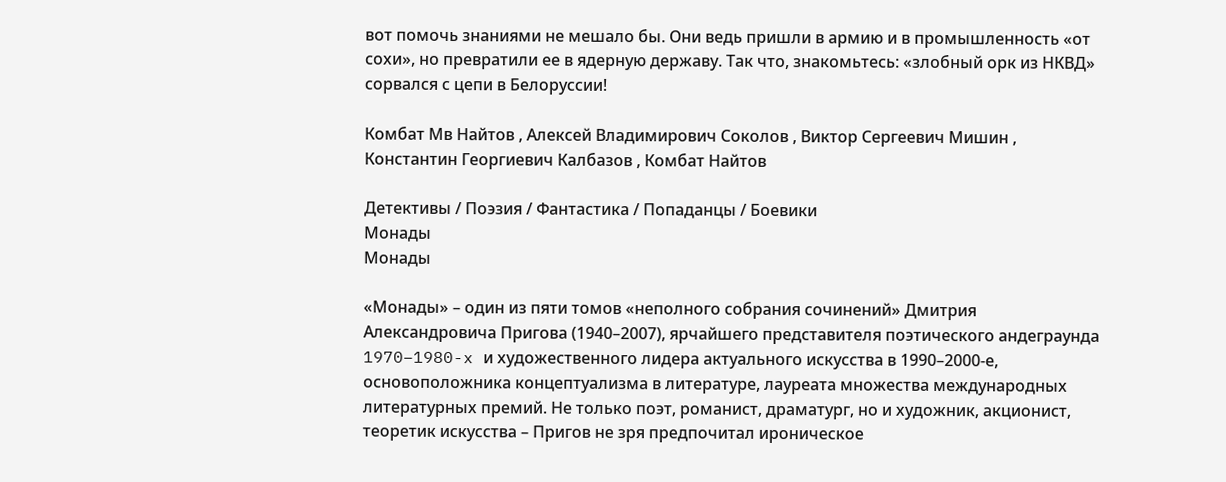вот помочь знаниями не мешало бы. Они ведь пришли в армию и в промышленность «от сохи», но превратили ее в ядерную державу. Так что, знакомьтесь: «злобный орк из НКВД» сорвался с цепи в Белоруссии!

Комбат Мв Найтов , Алексей Владимирович Соколов , Виктор Сергеевич Мишин , Константин Георгиевич Калбазов , Комбат Найтов

Детективы / Поэзия / Фантастика / Попаданцы / Боевики
Монады
Монады

«Монады» – один из пяти томов «неполного собрания сочинений» Дмитрия Александровича Пригова (1940–2007), ярчайшего представителя поэтического андеграунда 1970–1980-x и художественного лидера актуального искусства в 1990–2000-е, основоположника концептуализма в литературе, лауреата множества международных литературных премий. Не только поэт, романист, драматург, но и художник, акционист, теоретик искусства – Пригов не зря предпочитал ироническое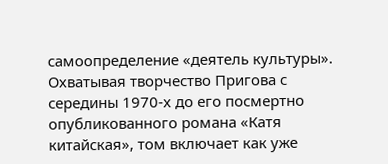самоопределение «деятель культуры». Охватывая творчество Пригова с середины 1970-х до его посмертно опубликованного романа «Катя китайская», том включает как уже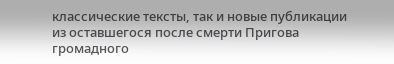классические тексты, так и новые публикации из оставшегося после смерти Пригова громадного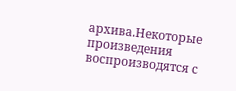архива.Некоторые произведения воспроизводятся с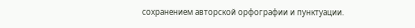сохранением авторской орфографии и пунктуации.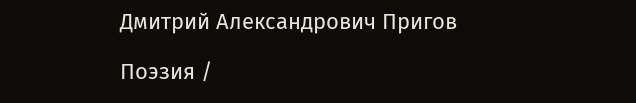Дмитрий Александрович Пригов

Поэзия /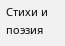Стихи и поэзия